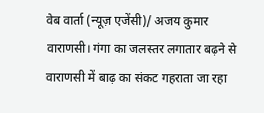वेब वार्ता (न्यूज़ एजेंसी)/ अजय कुमार
वाराणसी। गंगा का जलस्तर लगातार बढ़ने से वाराणसी में बाढ़ का संकट गहराता जा रहा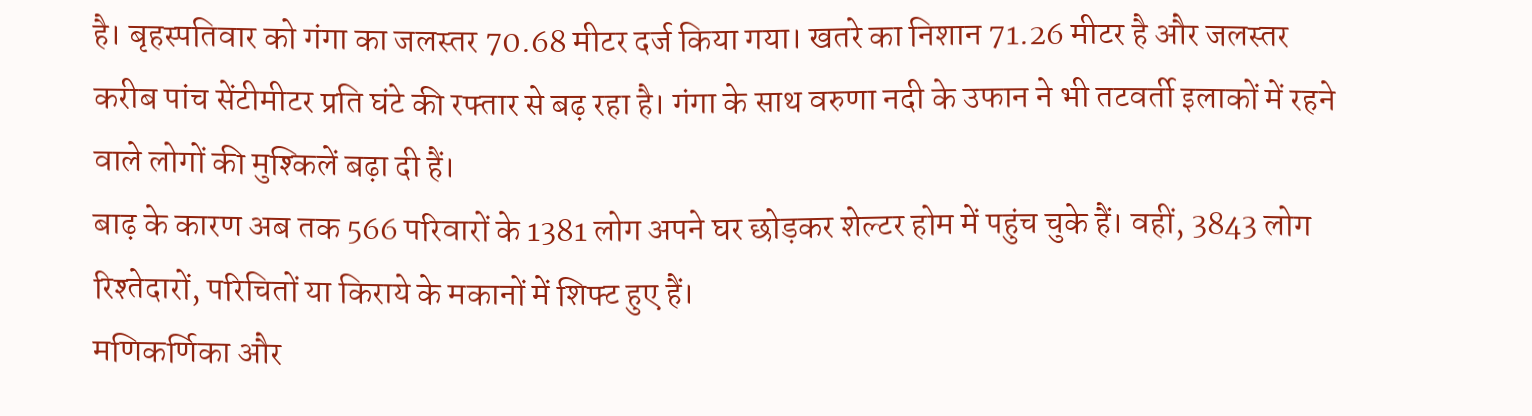है। बृहस्पतिवार को गंगा का जलस्तर 70.68 मीटर दर्ज किया गया। खतरे का निशान 71.26 मीटर है और जलस्तर करीब पांच सेंटीमीटर प्रति घंटे की रफ्तार से बढ़ रहा है। गंगा के साथ वरुणा नदी के उफान ने भी तटवर्ती इलाकों में रहने वाले लोगों की मुश्किलें बढ़ा दी हैं।
बाढ़ के कारण अब तक 566 परिवारों के 1381 लोग अपने घर छोड़कर शेल्टर होम में पहुंच चुके हैं। वहीं, 3843 लोग रिश्तेदारों, परिचितों या किराये के मकानों में शिफ्ट हुए हैं।
मणिकर्णिका और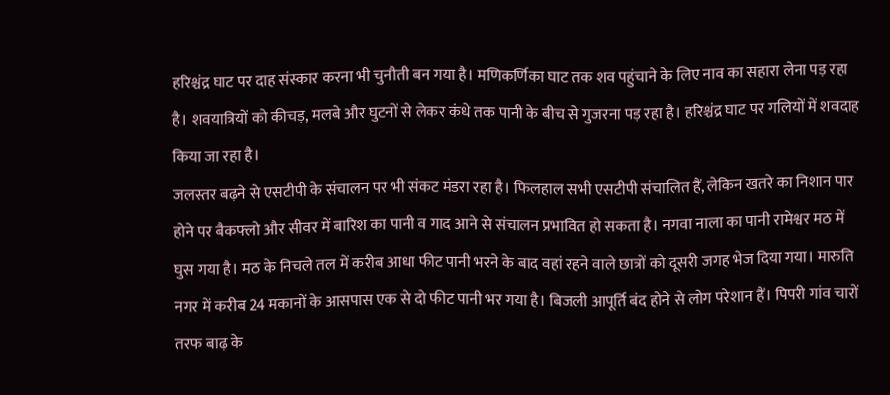हरिश्चंद्र घाट पर दाह संस्कार करना भी चुनौती बन गया है। मणिकर्णिका घाट तक शव पहुंचाने के लिए नाव का सहारा लेना पड़ रहा है। शवयात्रियों को कीचड़, मलबे और घुटनों से लेकर कंधे तक पानी के बीच से गुजरना पड़ रहा है। हरिश्चंद्र घाट पर गलियों में शवदाह किया जा रहा है।
जलस्तर बढ़ने से एसटीपी के संचालन पर भी संकट मंडरा रहा है। फिलहाल सभी एसटीपी संचालित हैं, लेकिन खतरे का निशान पार होने पर बैकफ्लो और सीवर में बारिश का पानी व गाद आने से संचालन प्रभावित हो सकता है। नगवा नाला का पानी रामेश्वर मठ में घुस गया है। मठ के निचले तल में करीब आधा फीट पानी भरने के बाद वहां रहने वाले छात्रों को दूसरी जगह भेज दिया गया। मारुति नगर में करीब 24 मकानों के आसपास एक से दो फीट पानी भर गया है। बिजली आपूर्ति बंद होने से लोग परेशान हैं। पिपरी गांव चारों तरफ बाढ़ के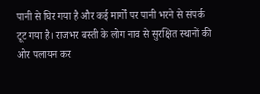पानी से घिर गया है और कई मार्गों पर पानी भरने से संपर्क टूट गया है। राजभर बस्ती के लोग नाव से सुरक्षित स्थानों की ओर पलायन कर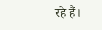रहे हैं।